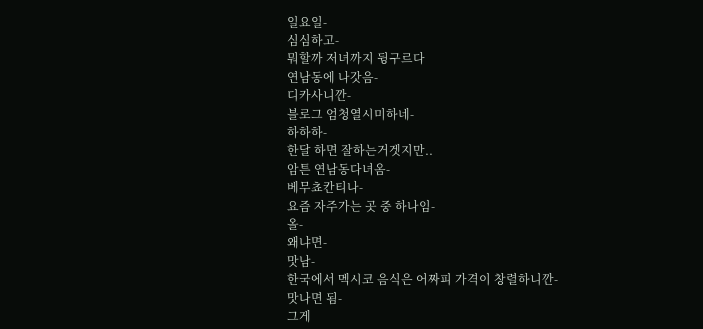일요일-
심심하고-
뭐할까 저녀까지 뒹구르다
연남동에 나갓음-
디카사니깐-
블로그 엄청열시미하네-
하하하-
한달 하면 잘하는거겟지만..
암튼 연남동다녀옴-
베무쵸칸티나-
요즘 자주가는 곳 중 하나임-
올-
왜냐면-
맛남-
한국에서 멕시코 음식은 어짜피 가격이 창렬하니깐-
맛나면 됨-
그게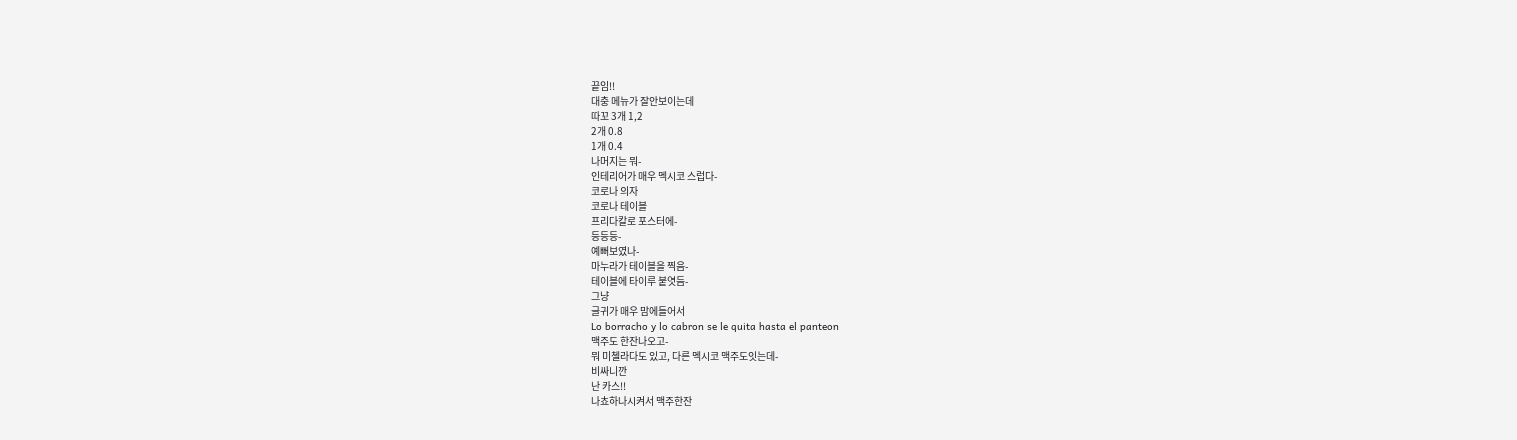끝임!!
대충 메뉴가 잘안보이는데
따꼬 3개 1,2
2개 0.8
1개 0.4
나머지는 뭐-
인테리어가 매우 멕시코 스럽다-
코로나 의자
코로나 테이블
프리다칼로 포스터에-
등등등-
예뻐보였나-
마누라가 테이블을 찍음-
테이블에 타이루 붙엿듬-
그냥
글귀가 매우 맘에들어서
Lo borracho y lo cabron se le quita hasta el panteon
맥주도 한잔나오고-
뭐 미첼라다도 있고, 다른 멕시코 맥주도잇는데-
비싸니깐
난 카스!!
나쵸하나시켜서 맥주한잔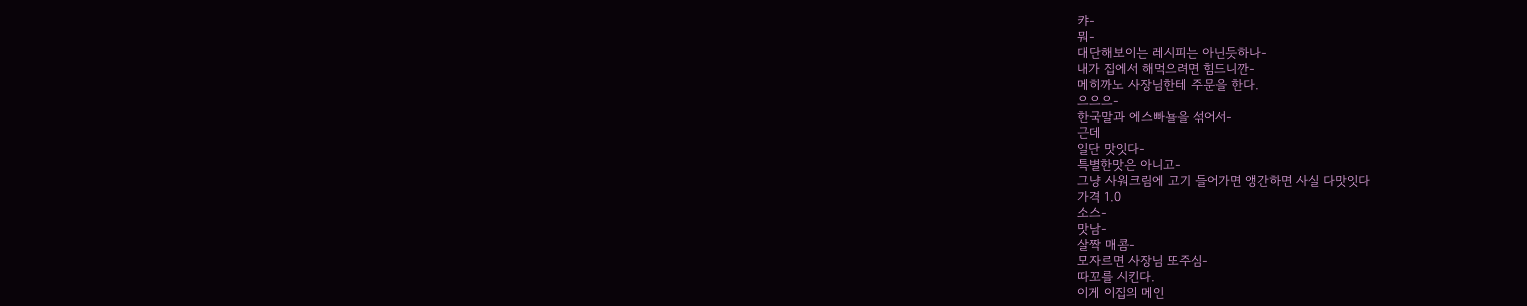캬-
뭐-
대단해보이는 레시피는 아닌듯하나-
내가 집에서 해먹으려면 힘드니깐-
메히까노 사장님한테 주문을 한다.
으으으-
한국말과 에스빠뇰을 섞어서-
근데
일단 맛잇다-
특별한맛은 아니고-
그냥 사워크림에 고기 들어가면 앵간하면 사실 다맛잇다
가격 1.0
소스-
맛남-
살짝 매콤-
모자르면 사장님 또주심-
따꼬를 시킨다.
이게 이집의 메인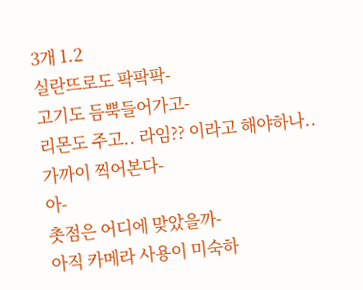3개 1.2
실란뜨로도 팍팍팍-
고기도 듬뿍들어가고-
리몬도 주고.. 라임?? 이라고 해야하나..
가까이 찍어본다-
아-
촛점은 어디에 맞았을까-
아직 카메라 사용이 미숙하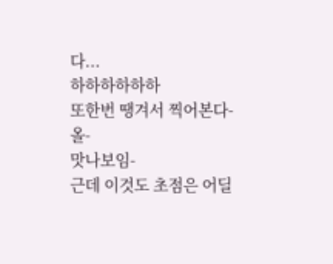다...
하하하하하하
또한번 땡겨서 찍어본다-
올-
맛나보임-
근데 이것도 초점은 어딜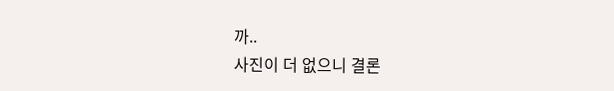까..
사진이 더 없으니 결론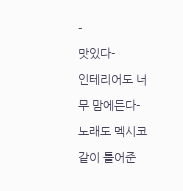-
맛있다-
인테리어도 너무 맘에든다-
노래도 멕시코같이 틀어준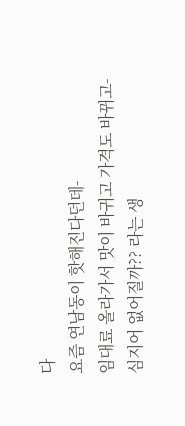다
요즘 연남동이 핫해진다던데-
임대료 올라가서 맛이 바귀고 가격도 바뀌고-
심지어 없어질까?? 라는 생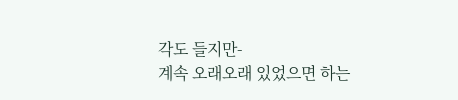각도 들지만-
계속 오래오래 있었으면 하는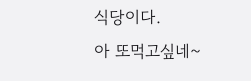식당이다.
아 또먹고싶네~